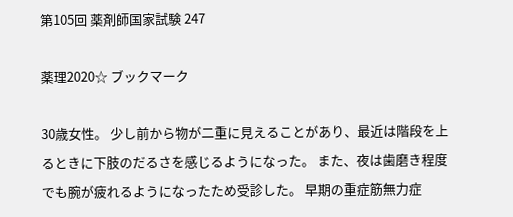第105回 薬剤師国家試験 247

薬理2020☆ ブックマーク

30歳女性。 少し前から物が二重に見えることがあり、最近は階段を上るときに下肢のだるさを感じるようになった。 また、夜は歯磨き程度でも腕が疲れるようになったため受診した。 早期の重症筋無力症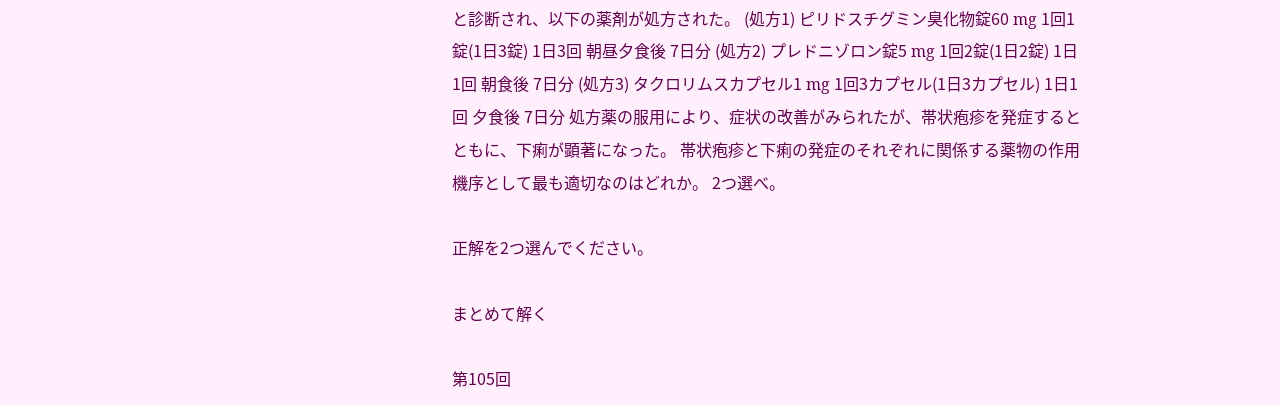と診断され、以下の薬剤が処方された。 (処方1) ピリドスチグミン臭化物錠60 mg 1回1錠(1日3錠) 1日3回 朝昼夕食後 7日分 (処方2) プレドニゾロン錠5 mg 1回2錠(1日2錠) 1日1回 朝食後 7日分 (処方3) タクロリムスカプセル1 mg 1回3カプセル(1日3カプセル) 1日1回 夕食後 7日分 処方薬の服用により、症状の改善がみられたが、帯状疱疹を発症するとともに、下痢が顕著になった。 帯状疱疹と下痢の発症のそれぞれに関係する薬物の作用機序として最も適切なのはどれか。 2つ選べ。

正解を2つ選んでください。

まとめて解く

第105回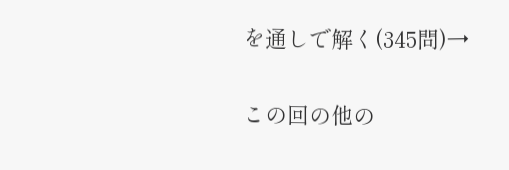を通しで解く(345問)→

この回の他の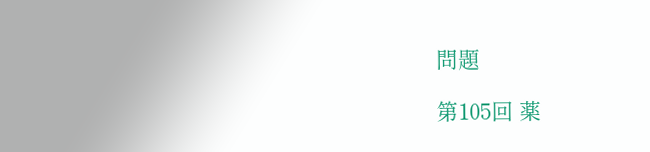問題

第105回 薬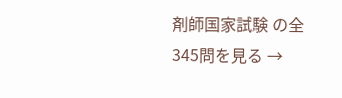剤師国家試験 の全345問を見る →